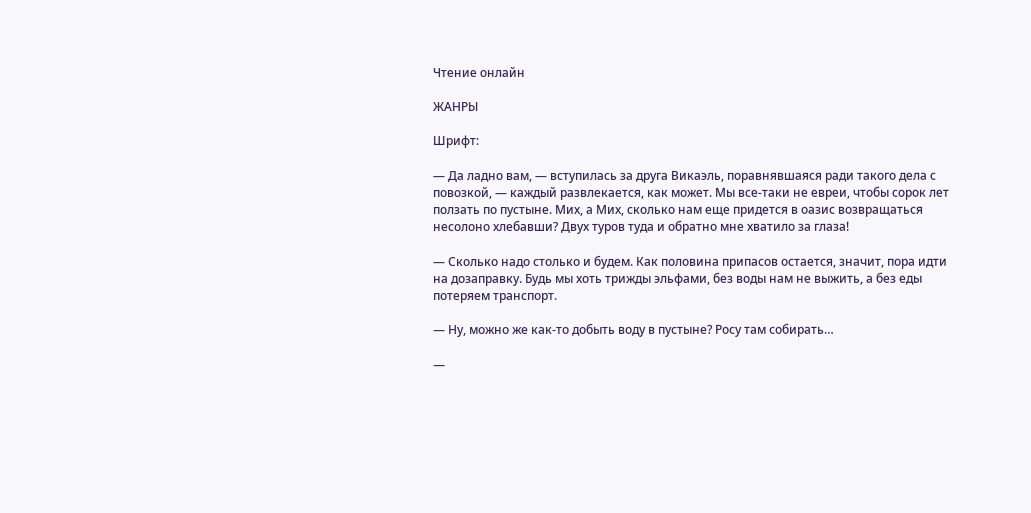Чтение онлайн

ЖАНРЫ

Шрифт:

— Да ладно вам, — вступилась за друга Викаэль, поравнявшаяся ради такого дела с повозкой, — каждый развлекается, как может. Мы все-таки не евреи, чтобы сорок лет ползать по пустыне. Мих, а Мих, сколько нам еще придется в оазис возвращаться несолоно хлебавши? Двух туров туда и обратно мне хватило за глаза!

— Сколько надо столько и будем. Как половина припасов остается, значит, пора идти на дозаправку. Будь мы хоть трижды эльфами, без воды нам не выжить, а без еды потеряем транспорт.

— Ну, можно же как-то добыть воду в пустыне? Росу там собирать…

—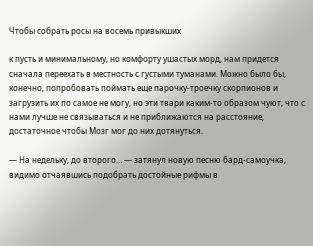Чтобы собрать росы на восемь привыкших

к пусть и минимальному, но комфорту ушастых морд, нам придется сначала переехать в местность с густыми туманами. Можно было бы, конечно, попробовать поймать еще парочку-троечку скорпионов и загрузить их по самое не могу, но эти твари каким-то образом чуют, что с нами лучше не связываться и не приближаются на расстояние, достаточное чтобы Мозг мог до них дотянуться.

— На недельку, до второго… — затянул новую песню бард-самоучка, видимо отчаявшись подобрать достойные рифмы в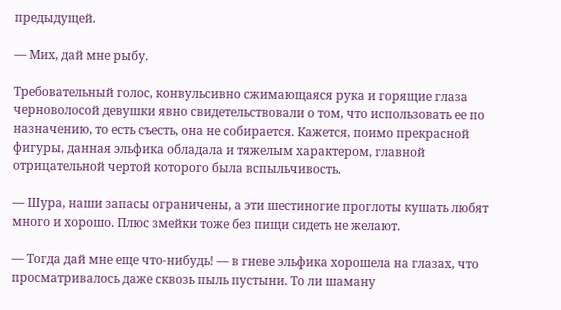предыдущей.

— Мих, дай мне рыбу.

Требовательный голос, конвульсивно сжимающаяся рука и горящие глаза черноволосой девушки явно свидетельствовали о том, что использовать ее по назначению, то есть съесть, она не собирается. Кажется, поимо прекрасной фигуры, данная эльфика обладала и тяжелым характером, главной отрицательной чертой которого была вспыльчивость.

— Шура, наши запасы ограничены, а эти шестиногие проглоты кушать любят много и хорошо. Плюс змейки тоже без пищи сидеть не желают.

— Тогда дай мне еще что-нибудь! — в гневе эльфика хорошела на глазах, что просматривалось даже сквозь пыль пустыни. То ли шаману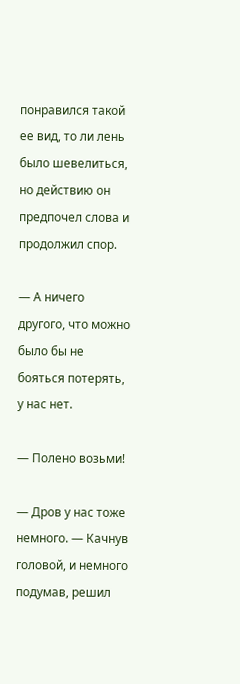понравился такой ее вид, то ли лень было шевелиться, но действию он предпочел слова и продолжил спор.

— А ничего другого, что можно было бы не бояться потерять, у нас нет.

— Полено возьми!

— Дров у нас тоже немного. — Качнув головой, и немного подумав, решил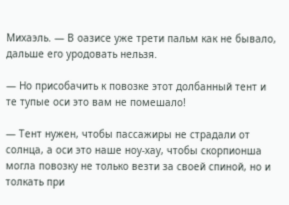Михаэль. — В оазисе уже трети пальм как не бывало, дальше его уродовать нельзя.

— Но присобачить к повозке этот долбанный тент и те тупые оси это вам не помешало!

— Тент нужен, чтобы пассажиры не страдали от солнца, а оси это наше ноу-хау, чтобы скорпионша могла повозку не только везти за своей спиной, но и толкать при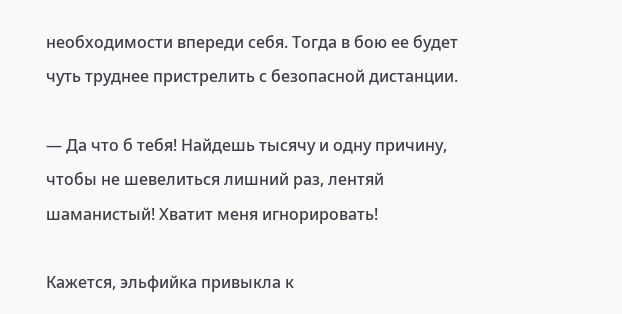необходимости впереди себя. Тогда в бою ее будет чуть труднее пристрелить с безопасной дистанции.

— Да что б тебя! Найдешь тысячу и одну причину, чтобы не шевелиться лишний раз, лентяй шаманистый! Хватит меня игнорировать!

Кажется, эльфийка привыкла к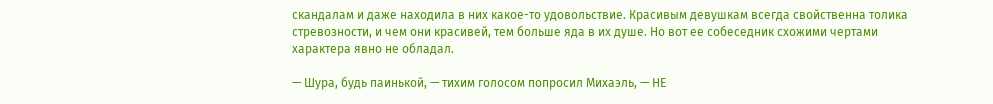скандалам и даже находила в них какое-то удовольствие. Красивым девушкам всегда свойственна толика стревозности, и чем они красивей, тем больше яда в их душе. Но вот ее собеседник схожими чертами характера явно не обладал.

— Шура, будь паинькой, — тихим голосом попросил Михаэль, — НЕ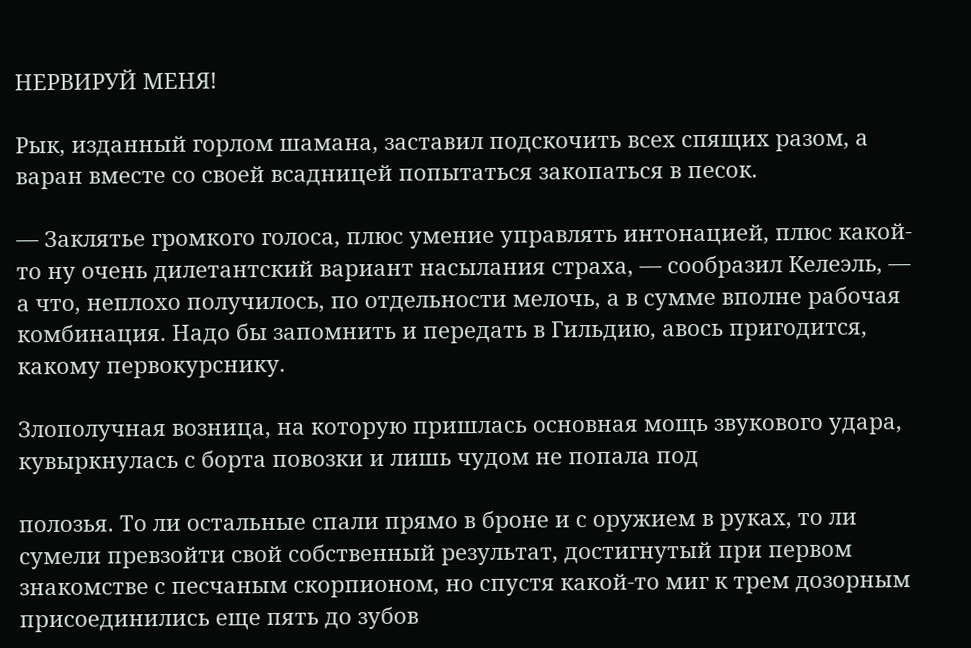НЕРВИРУЙ МЕНЯ!

Рык, изданный горлом шамана, заставил подскочить всех спящих разом, а варан вместе со своей всадницей попытаться закопаться в песок.

— Заклятье громкого голоса, плюс умение управлять интонацией, плюс какой-то ну очень дилетантский вариант насылания страха, — сообразил Келеэль, — а что, неплохо получилось, по отдельности мелочь, а в сумме вполне рабочая комбинация. Надо бы запомнить и передать в Гильдию, авось пригодится, какому первокурснику.

Злополучная возница, на которую пришлась основная мощь звукового удара, кувыркнулась с борта повозки и лишь чудом не попала под

полозья. То ли остальные спали прямо в броне и с оружием в руках, то ли сумели превзойти свой собственный результат, достигнутый при первом знакомстве с песчаным скорпионом, но спустя какой-то миг к трем дозорным присоединились еще пять до зубов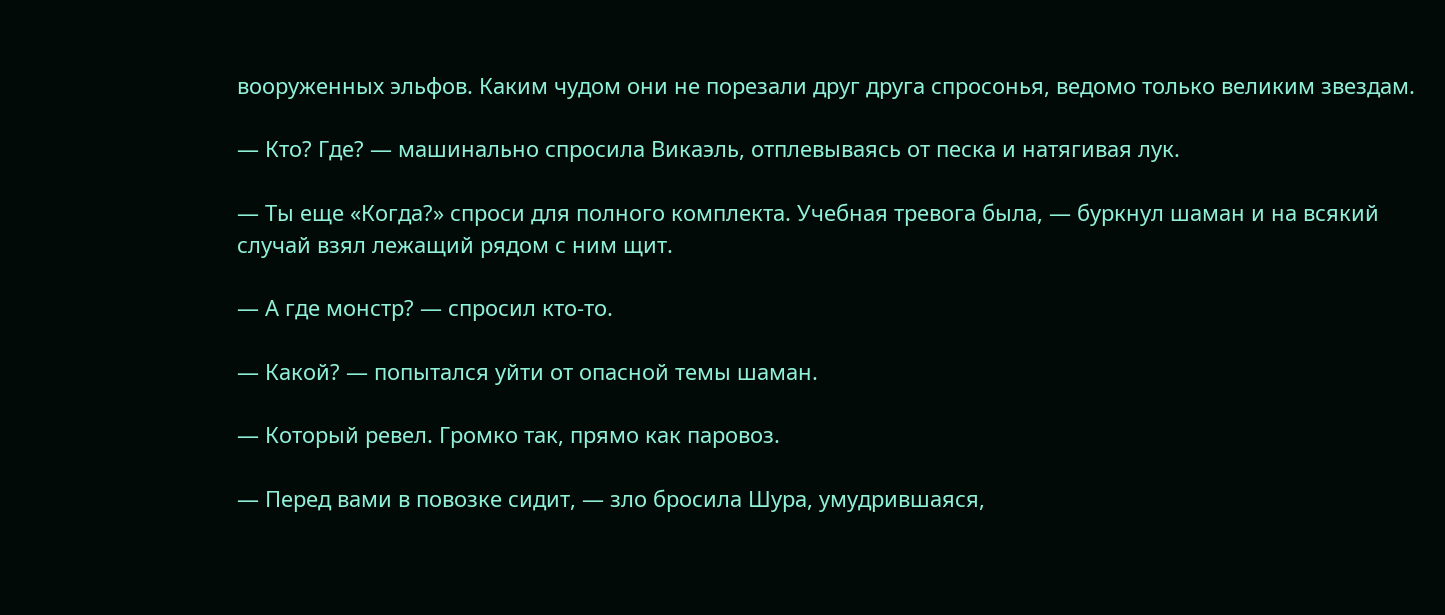вооруженных эльфов. Каким чудом они не порезали друг друга спросонья, ведомо только великим звездам.

— Кто? Где? — машинально спросила Викаэль, отплевываясь от песка и натягивая лук.

— Ты еще «Когда?» спроси для полного комплекта. Учебная тревога была, — буркнул шаман и на всякий случай взял лежащий рядом с ним щит.

— А где монстр? — спросил кто-то.

— Какой? — попытался уйти от опасной темы шаман.

— Который ревел. Громко так, прямо как паровоз.

— Перед вами в повозке сидит, — зло бросила Шура, умудрившаяся,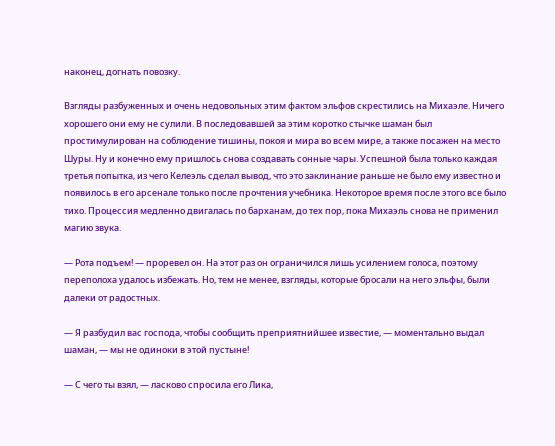наконец, догнать повозку.

Взгляды разбуженных и очень недовольных этим фактом эльфов скрестились на Михаэле. Ничего хорошего они ему не сулили. В последовавшей за этим коротко стычке шаман был простимулирован на соблюдение тишины, покоя и мира во всем мире, а также посажен на место Шуры. Ну и конечно ему пришлось снова создавать сонные чары. Успешной была только каждая третья попытка, из чего Келеэль сделал вывод, что это заклинание раньше не было ему известно и появилось в его арсенале только после прочтения учебника. Некоторое время после этого все было тихо. Процессия медленно двигалась по барханам, до тех пор, пока Михаэль снова не применил магию звука.

— Рота подъем! — проревел он. На этот раз он ограничился лишь усилением голоса, поэтому переполоха удалось избежать. Но, тем не менее, взгляды, которые бросали на него эльфы, были далеки от радостных.

— Я разбудил вас господа, чтобы сообщить преприятнийшее известие, — моментально выдал шаман, — мы не одиноки в этой пустыне!

— С чего ты взял, — ласково спросила его Лика,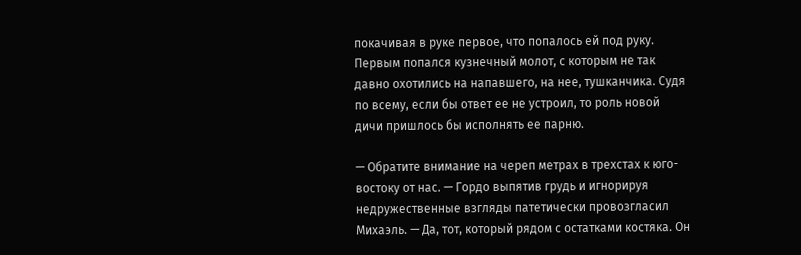покачивая в руке первое, что попалось ей под руку. Первым попался кузнечный молот, с которым не так давно охотились на напавшего, на нее, тушканчика. Судя по всему, если бы ответ ее не устроил, то роль новой дичи пришлось бы исполнять ее парню.

— Обратите внимание на череп метрах в трехстах к юго-востоку от нас. — Гордо выпятив грудь и игнорируя недружественные взгляды патетически провозгласил Михаэль. — Да, тот, который рядом с остатками костяка. Он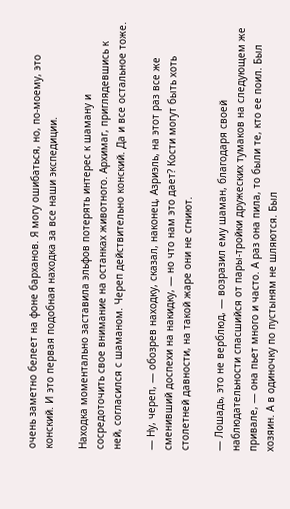очень заметно белеет на фоне барханов. Я могу ошибаться, но, по-моему, это конский. И это первая подобная находка за все наши экспедиции.

Находка моментально заставила эльфов потерять интерес к шаману и сосредоточить свое внимание на останках животного. Архимаг, приглядевшись к ней, согласился с шаманом. Череп действительно конский. Да и все остальное тоже.

— Ну, череп, — обозрев находку, сказал, наконец, Азриэль, на этот раз все же сменивший доспехи на накидку, — но что нам это дает? Кости могут быть хоть столетней давности, на такой жаре они не сгниют.

— Лошадь, это не верблюд, — возразил ему шаман, благодаря своей наблюдательности спасшийся от пары-тройки дружеских тумаков на следующем же привале, — она пьет много и часто. А раз она пила, то были те, кто ее поил. Был хозяин. А в одиночку по пустыням не шляются. Был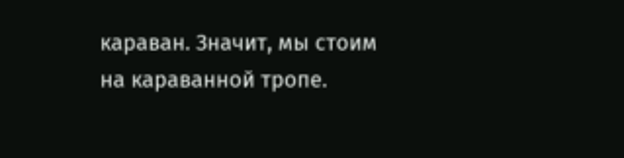караван. Значит, мы стоим на караванной тропе.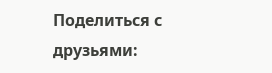Поделиться с друзьями: